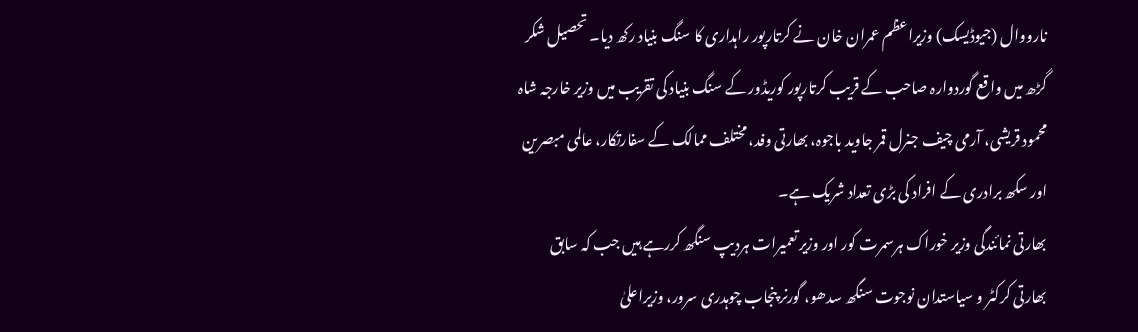نارووال (جیوڈیسک) وزیراعظم عمران خان نے کرتارپور راہداری کا سنگ بنیاد رکھ دیا۔ تحصیل شکر گڑھ میں واقع گوردوارہ صاحب کے قریب کرتارپور کوریڈور کے سنگ بنیاد کی تقریب میں وزیر خارجہ شاہ محمود قریشی، آرمی چیف جنرل قمر جاوید باجوہ، بھارتی وفد، مختلف ممالک کے سفارتکار، عالمی مبصرین اور سکھ برادری کے افراد کی بڑی تعداد شریک ہے۔
بھارتی نمائندگی وزیر خوراک ہرسمرت کور اور وزیر تعمیرات ہردیپ سنگھ کررہے ہیں جب کہ سابق بھارتی کرکٹر و سیاستدان نوجوت سنگھ سدھو، گورنر پنجاب چوہدری سرور، وزیراعلیٰ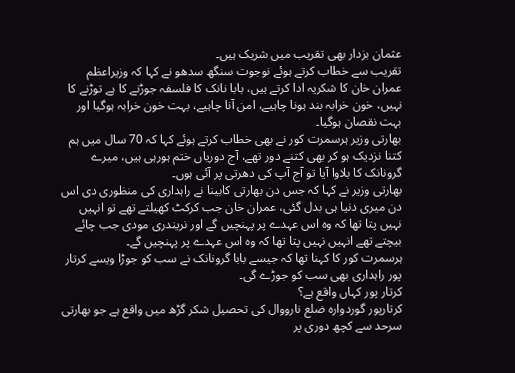عثمان بزدار بھی تقریب میں شریک ہیں۔
تقریب سے خطاب کرتے ہوئے نوجوت سنگھ سدھو نے کہا کہ وزیراعظم عمران خان کا شکریہ ادا کرتے ہیں، بابا نانک کا فلسفہ جوڑنے کا ہے توڑنے کا نہیں، خون خرابہ بند ہونا چاہیے، امن آنا چاہیے، بہت خون خرابہ ہوگیا اور بہت نقصان ہوگیا۔
بھارتی وزیر ہرسمرت کور نے بھی خطاب کرتے ہوئے کہا کہ 70 سال میں ہم کتنا نزدیک ہو کر بھی کتنے دور تھے، آج دوریاں ختم ہورہی ہیں، میرے گرونانک کا بلاوا آیا تو آج آپ کی دھرتی پر آئی ہوں۔
بھارتی وزیر نے کہا کہ جس دن بھارتی کابینا نے راہداری کی منظوری دی اس دن میری دنیا ہی بدل گئی، عمران خان جب کرکٹ کھیلتے تھے تو انہیں نہیں پتا تھا کہ وہ اس عہدے پر پہنچیں گے اور نریندری مودی جب چائے بیچتے تھے انہیں نہیں پتا تھا کہ وہ اس عہدے پر پہنچیں گے۔
ہرسمرت کور کا کہنا تھا کہ جیسے بابا گرونانک نے سب کو جوڑا ویسے کرتار پور راہداری بھی سب کو جوڑے گی۔
کرتار پور کہاں واقع ہے؟
کرتارپور گوردوارہ ضلع نارووال کی تحصیل شکر گڑھ میں واقع ہے جو بھارتی سرحد سے کچھ دوری پر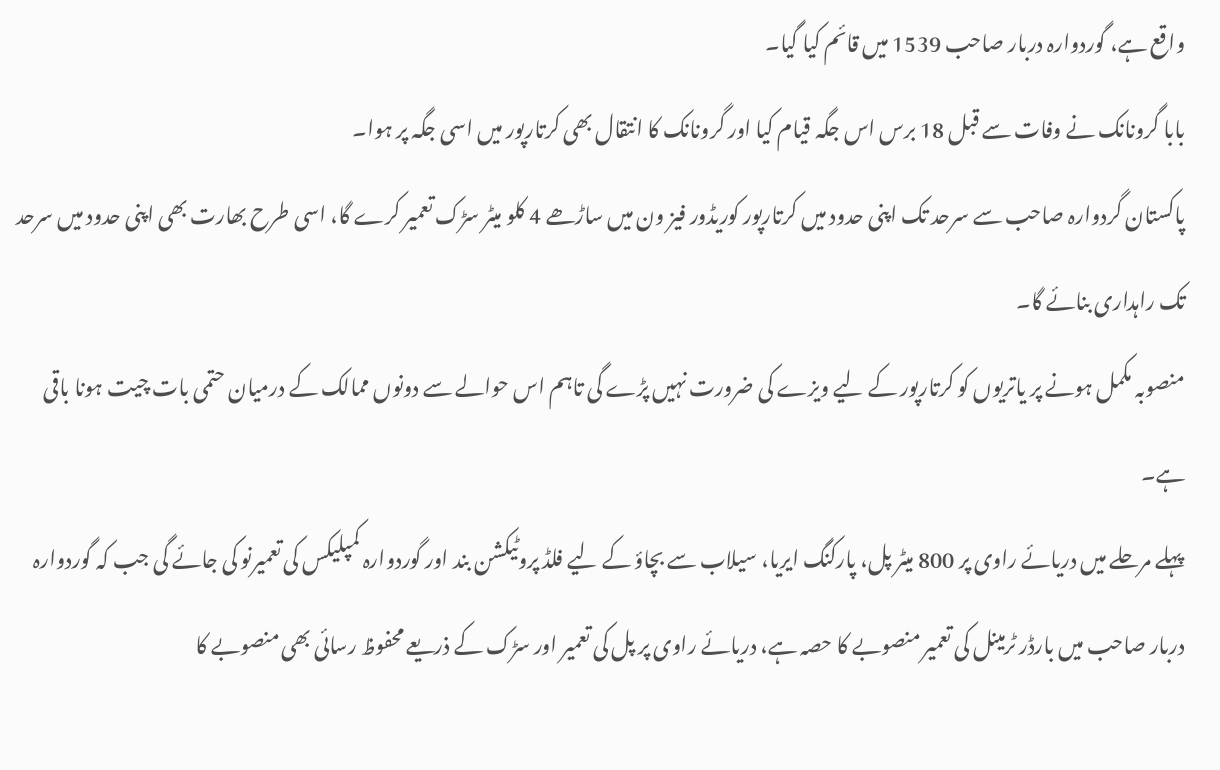واقع ہے، گوردوارہ دربار صاحب 1539 میں قائم کیا گیا۔
بابا گرونانک نے وفات سے قبل 18 برس اس جگہ قیام کیا اور گرونانک کا انتقال بھی کرتارپور میں اسی جگہ پر ہوا۔
پاکستان گردوارہ صاحب سے سرحد تک اپنی حدود میں کرتارپور کوریڈور فیز ون میں ساڑھے 4 کلو میٹر سڑک تعمیر کرے گا، اسی طرح بھارت بھی اپنی حدود میں سرحد تک راہداری بنائے گا۔
منصوبہ مکمل ہونے پر یاتریوں کو کرتارپور کے لیے ویزے کی ضرورت نہیں پڑے گی تاہم اس حوالے سے دونوں ممالک کے درمیان حتمی بات چیت ہونا باقی ہے۔
پہلے مرحلے میں دریائے راوی پر 800 میٹر پل، پارکنگ ایریا، سیلاب سے بچاؤ کے لیے فلڈ پروٹیکشن بند اور گوردوارہ کمپلیکس کی تعمیرنو کی جائے گی جب کہ گوردوارہ دربار صاحب میں بارڈر ٹرمینل کی تعمیر منصوبے کا حصہ ہے، دریائے راوی پر پل کی تعمیر اور سڑک کے ذریعے محفوظ رسائی بھی منصوبے کا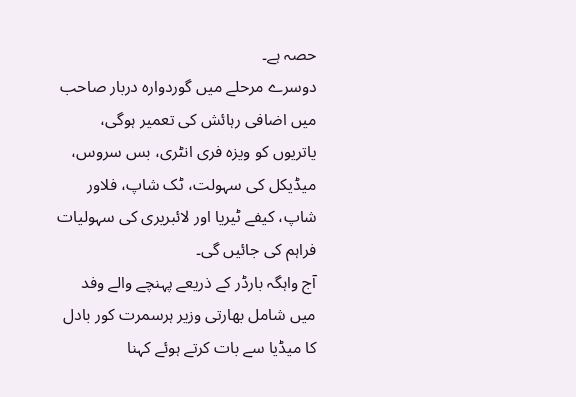حصہ ہے۔
دوسرے مرحلے میں گوردوارہ دربار صاحب میں اضافی رہائش کی تعمیر ہوگی، یاتریوں کو ویزہ فری انٹری، بس سروس، میڈیکل کی سہولت، ٹک شاپ، فلاور شاپ، کیفے ٹیریا اور لائبریری کی سہولیات فراہم کی جائیں گی۔
آج واہگہ بارڈر کے ذریعے پہنچے والے وفد میں شامل بھارتی وزیر ہرسمرت کور بادل کا میڈیا سے بات کرتے ہوئے کہنا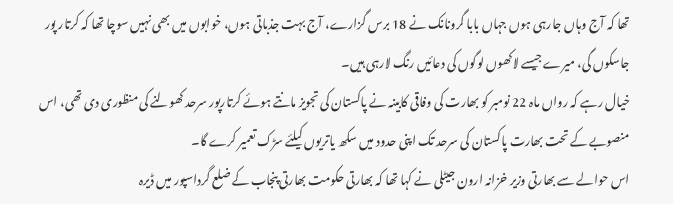تھا کہ آج وہاں جارہی ہوں جہاں بابا گرونانک نے 18 برس گزارے، آج بہت جذباتی ہوں، خوابوں میں بھی نہیں سوچا تھا کہ کرتار پور جاسکوں گی، میرے جیسے لاکھوں لوگوں کی دعائیں رنگ لارہی ہیں۔
خیال رہے کہ رواں ماہ 22 نومبر کو بھارت کی وفاقی کابینہ نے پاکستان کی تجویز مانتے ہوئے کرتارپور سرحد کھولنے کی منظوری دی تھی، اس منصوبے کے تحت بھارت پاکستان کی سرحد تک اپنی حدود میں سکھ یاتریوں کیلئے سڑک تعمیر کرے گا۔
اس حوالے سے بھارتی وزیر خزانہ ارون جیٹلی نے کہا تھا کہ بھارتی حکومت بھارتی پنجاب کے ضلع گرداسپور میں ڈیرہ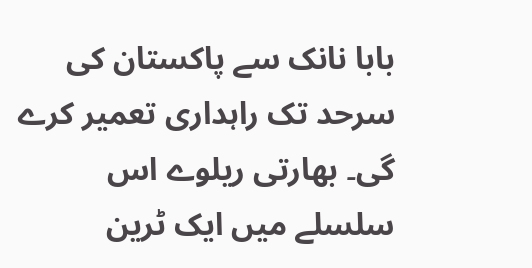بابا نانک سے پاکستان کی سرحد تک راہداری تعمیر کرے گی۔ بھارتی ریلوے اس سلسلے میں ایک ٹرین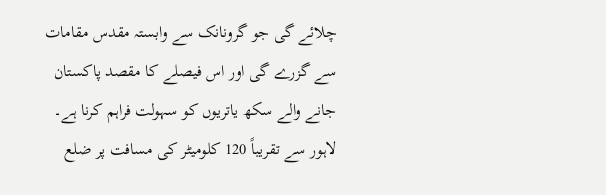چلائے گی جو گرونانک سے وابستہ مقدس مقامات سے گزرے گی اور اس فیصلے کا مقصد پاکستان جانے والے سکھ یاتریوں کو سہولت فراہم کرنا ہے۔
لاہور سے تقریباً 120 کلومیٹر کی مسافت پر ضلع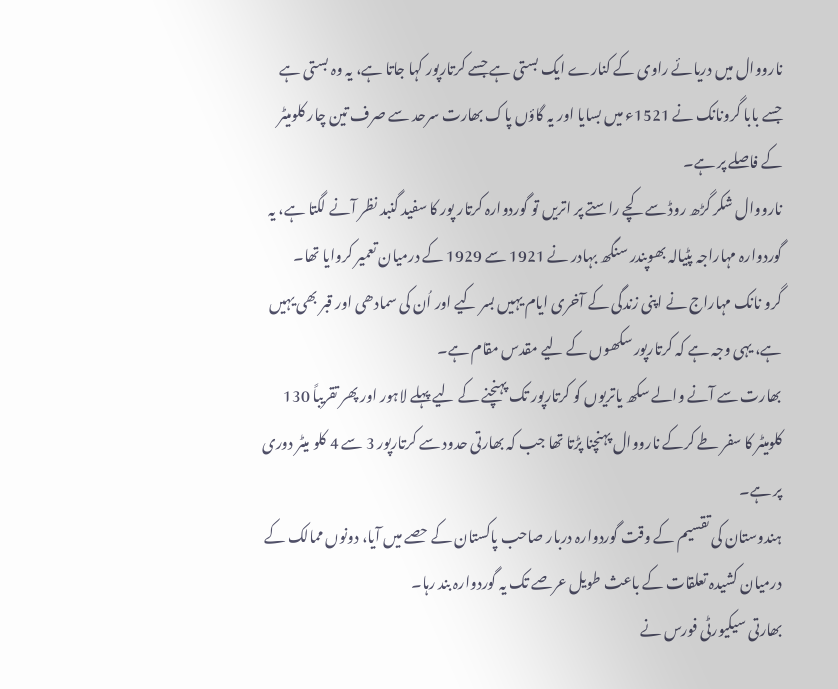نارووال میں دریائے راوی کے کنارے ایک بستی ہے جسے کرتارپور کہا جاتا ہے، یہ وہ بستی ہے جسے بابا گرونانک نے 1521ء میں بسایا اور یہ گاؤں پاک بھارت سرحد سے صرف تین چار کلومیٹر کے فاصلے پر ہے۔
نارووال شکر گڑھ روڈ سے کچے راستے پر اتریں تو گوردوارہ کرتار پور کا سفید گنبد نظر آنے لگتا ہے، یہ گوردوارہ مہاراجہ پٹیالہ بھوپندر سنگھ بہادر نے 1921 سے 1929 کے درمیان تعمیر کروایا تھا۔
گرو نانک مہاراج نے اپنی زندگی کے آخری ایام یہیں بسر کیے اور اُن کی سمادھی اور قبر بھی یہیں ہے، یہی وجہ ہے کہ کرتارپور سکھوں کے لیے مقدس مقام ہے۔
بھارت سے آنے والے سکھ یاتریوں کو کرتارپور تک پہنچنے کے لیے پہلے لاہور اور پھر تقریباً 130 کلومیٹر کا سفر طے کرکے نارووال پہنچنا پڑتا تھا جب کہ بھارتی حدود سے کرتارپور 3 سے 4 کلو میٹر دوری پر ہے۔
ہندوستان کی تقسیم کے وقت گوردوارہ دربار صاحب پاکستان کے حصے میں آیا، دونوں ممالک کے درمیان کشیدہ تعلقات کے باعث طویل عرصے تک یہ گوردوارہ بند رہا۔
بھارتی سیکیورٹی فورس نے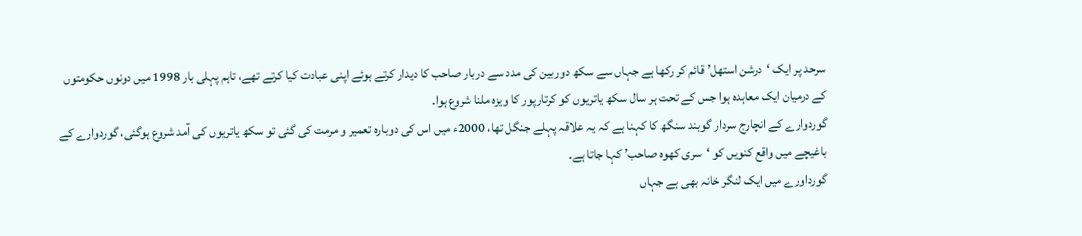سرحد پر ایک ‘درشن استھل’ قائم کر رکھا ہے جہاں سے سکھ دوربین کی مدد سے دربار صاحب کا دیدار کرتے ہوئے اپنی عبادت کیا کرتے تھے، تاہم پہلی بار 1998 میں دونوں حکومتوں کے درمیان ایک معاہدہ ہوا جس کے تحت ہر سال سکھ یاتریوں کو کرتارپور کا ویزہ ملنا شروع ہوا۔
گوردوارے کے انچارج سردار گوبند سنگھ کا کہنا ہے کہ یہ علاقہ پہلے جنگل تھا، 2000ء میں اس کی دوبارہ تعمیر و مرمت کی گئی تو سکھ یاتریوں کی آمد شروع ہوگئی، گوردوارے کے باغیچے میں واقع کنویں کو ‘سری کھوہ صاحب’ کہا جاتا ہے۔
گورداورے میں ایک لنگر خانہ بھی ہے جہاں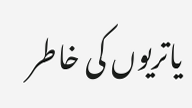یاتریوں کی خاطر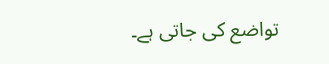تواضع کی جاتی ہے۔